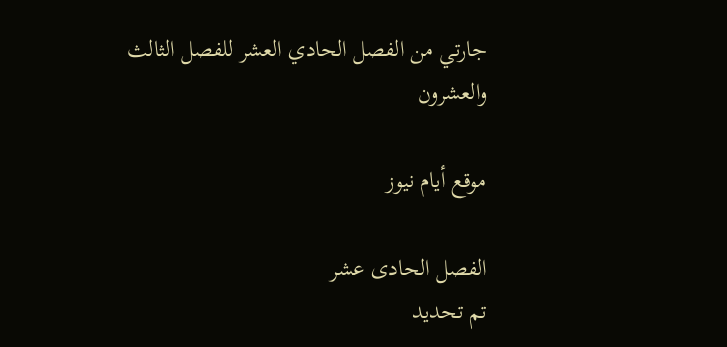جارتي من الفصل الحادي العشر للفصل الثالث والعشرون

موقع أيام نيوز

الفصل الحادى عشر
تم تحديد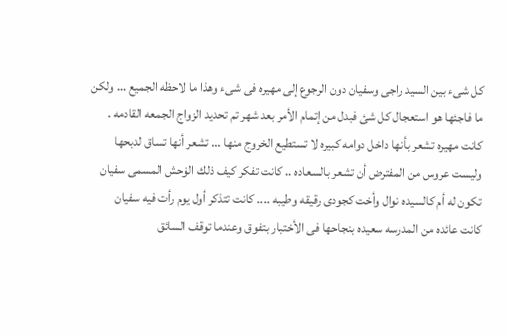كل شىء بين السيد راجى وسفيان دون الرجوع إلى مهيره فى شىء وهذا ما لاحظه الجميع ... ولكن ما فاجئها هو استعجال كل شئ فبدل من إتمام الأمر بعد شهر تم تحديد الزواج الجمعه القادمه .
كانت مهيره تشعر بأنها داخل دوامه كبيره لا تستطيع الخروج منها ... تشعر أنها تساق لدبحها وليست عروس من المفترض أن تشعر بالسعاده .. كانت تفكر كيف ذلك الۏحش المسمى سفيان تكون له أم كالسيده نوال وأخت كجودى رقيقه وطيبه .... كانت تتذكر أول يوم رأت فيه سفيان
كانت عائده من المدرسه سعيده بنجاحها فى الأختبار بتفوق وعندما توقف السائق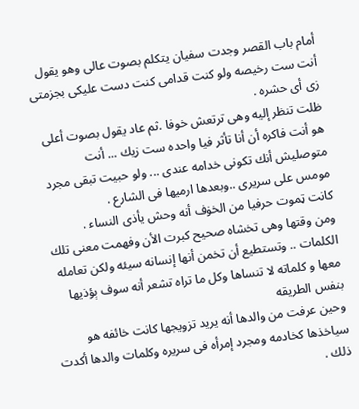أمام باب القصر وجدت سفيان يتكلم بصوت عالى وهو يقول
أنت ست رخيصه ولو كنت قدامى كنت دست عليكى بجزمتى زى أى حشره .
ظلت تنظر إليه وهى ترتعش خوفا .ثم عاد يقول بصوت أعلى
هو أنت فاكره أن أنا تأثر فيا واحده ست زيك ... أنت متوصليش أنك تكونى خدامه عندى ... ولو حبيت تبقى مجرد مومس على سريرى ..وبعدها ارميها فى الشارع .
كانت ټموت حرفيا من الخۏف أنه وحش يأذى النساء .
ومن وقتها وهى تخشاه صحيح كبرت الأن وفهمت معنى تلك الكلمات .. وتستطيع أن تخمن أنها إنسانه سيئه ولكن تعامله معها و كلماته لا تنساها وكل ما تراه تشعر أنه سوف ېؤذيها بنفس الطريقه
وحين عرفت من والدها أنه يريد تزويجها كانت خائفه هو سياخذها كخادمه ومجرد إمرأه فى سريره وكلمات والدها أكدت ذلك .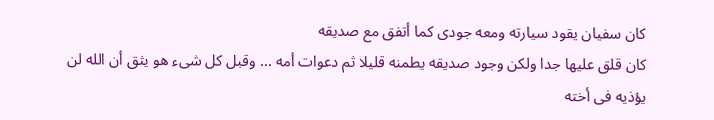كان سفيان يقود سيارته ومعه جودى كما أتفق مع صديقه
كان قلق عليها جدا ولكن وجود صديقه يطمنه قليلا ثم دعوات أمه ... وقبل كل شىء هو يثق أن الله لن يؤذيه فى أخته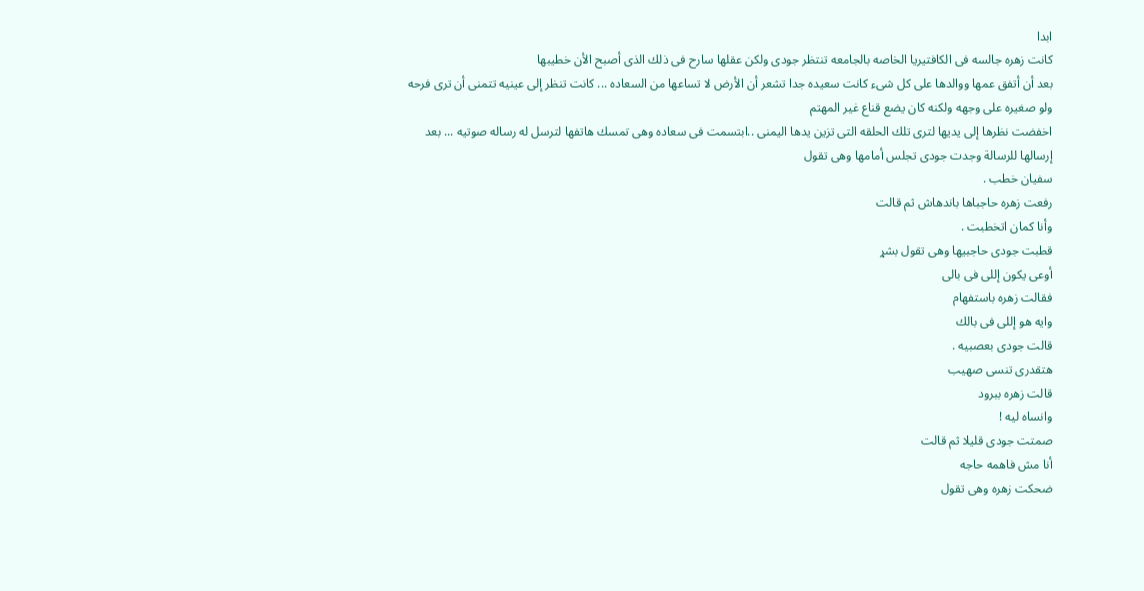ابدا
كانت زهره جالسه فى الكافتيريا الخاصه بالجامعه تنتظر جودى ولكن عقلها سارح فى ذلك الذى أصبح الأن خطيبها
بعد أن أتفق عمها ووالدها على كل شىء كانت سعيده جدا تشعر أن الأرض لا تساعها من السعاده ... كانت تنظر إلى عينيه تتمنى أن ترى فرحه ولو صغيره على وجهه ولكنه كان يضع قناع غير المهتم
اخفضت نظرها إلى يديها لترى تلك الحلقه التى تزين يدها اليمنى ..ابتسمت فى سعاده وهى تمسك هاتفها لترسل له رساله صوتيه ... بعد إرسالها للرسالة وجدت جودى تجلس أمامها وهى تقول
سفيان خطب .
رفعت زهره حاجباها باندهاش ثم قالت
وأنا كمان اتخطبت .
قطبت جودى حاجبيها وهى تقول بشړ
أوعى يكون إللى فى بالى
فقالت زهره باستفهام
وايه هو إللى فى بالك
قالت جودى بعصبيه .
هتقدرى تنسى صهيب
قالت زهره ببرود
وانساه ليه !
صمتت جودى قليلا ثم قالت
أنا مش فاهمه حاجه
ضحكت زهره وهى تقول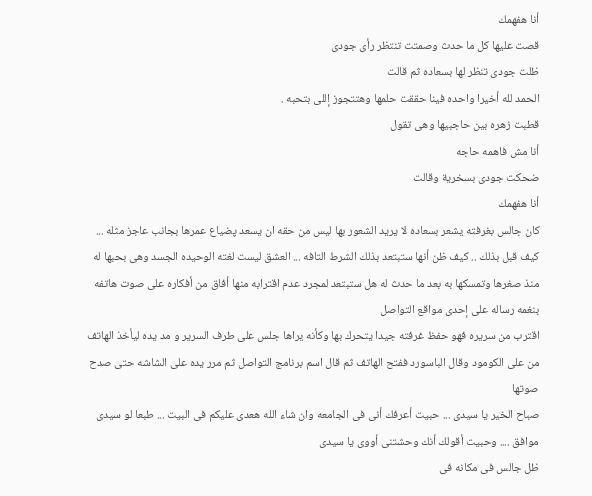أنا هفهمك
قصت عليها كل ما حدث وصمتت تنتظر رأى جودى
ظلت جودى تنظر لها بسعاده ثم قالت
الحمد لله أخيرا واحده فينا حققت حلمها وهتتجوز إللى بتحبه .
قطبت زهره بين حاجبيها وهى تقول
أنا مش فاهمه حاجه
ضحكت جودى بسخرية وقالت
أنا هفهمك
كان جالس بغرفته يشعر بسعاده لا يريد الشعور بها ليس من حقه ان يسعد پضياع عمرها بجانب عاجز مثله ... كيف قبل بذلك .. كيف ظن أنها ستبتعد بذلك الشرط التافه ... العشق ليست لغته الوحيده الجسد وهى بحبها له منذ صغرها وتمسكها به بعد ما حدث له هل ستبتعد لمجرد عدم اقترابه منها أفاق من أفكاره على صوت هاتفه بنغمه رساله على إحدى مواقع التواصل
اقترب من سريره فهو حفظ غرفته جيدا يتحرك بها وكأنه يراها جلس على طرف السرير و مد يده ليأخذ الهاتف من على الكومود وقال الباسورد ففتح الهاتف ثم قال اسم برنامج التواصل ثم مرر يده على الشاشه حتى صدح صوتها
صباح الخير يا سيدى ... حبيت أعرفك أنى فى الجامعه وان شاء الله هعدى عليكم فى البيت ... طبعا لو سيدى موافق .... وحبيت أقولك أنك وحشتنى أووى يا سيدى
ظل جالس فى مكانه فى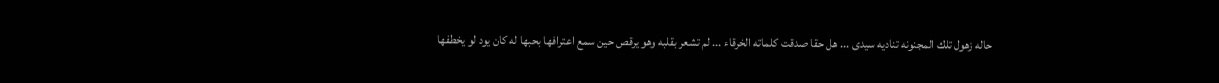حاله زهول تلك المجنونه تناديه سيدى ... هل حقا صدقت كلماته الخرقاء ... لم تشعر بقلبه وهو يرقص حين سمع اعترافها بحبها له كان يود لو يخطفها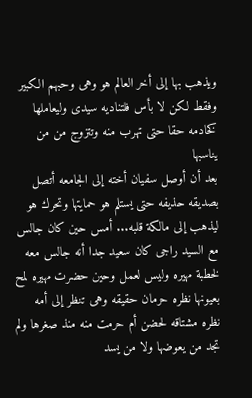ويذهب بها إلى أخر العالم هو وهى وحبهم الكبير وفقط لكن لا بأس فلتناديه سيدى وليعاملها كخادمه حقا حتى تهرب منه وتتزوج من من يناسبها
بعد أن أوصل سفيان أخته إلى الجامعه أتصل بصديقه حذيفه حتى يستلم هو حمايتها وتحرك هو ليذهب إلى مالكة قلبه... أمس حين كان جالس مع السيد راجى كان سعيد جدا أنه جالس معه لخطبة مهيره وليس لعمل وحين حضرت مهيره لمح بعيونها نظره حرمان حقيقه وهى تنظر إلى أمه نظره مشتاقه لحضن أم حرمت منه منذ صغرها ولم تجد من يعوضها ولا من يسد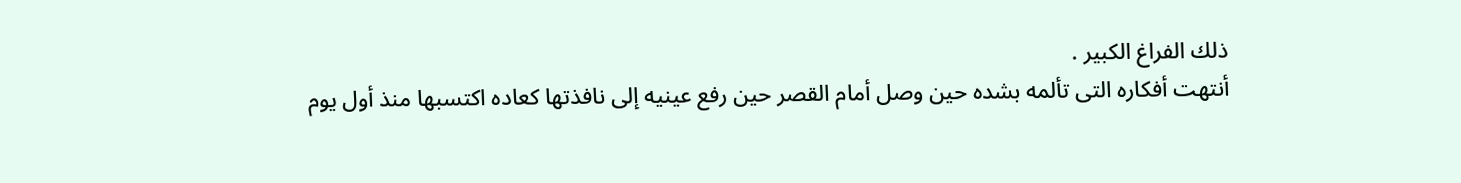ذلك الفراغ الكبير .
أنتهت أفكاره التى تألمه بشده حين وصل أمام القصر حين رفع عينيه إلى نافذتها كعاده اكتسبها منذ أول يوم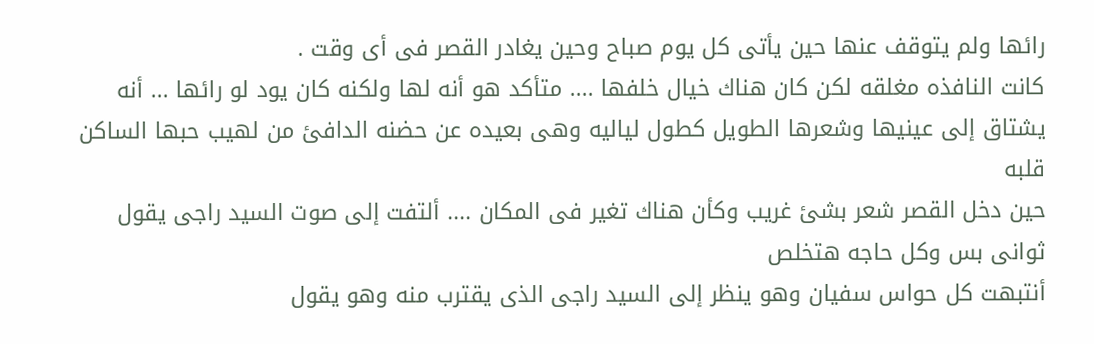رائها ولم يتوقف عنها حين يأتى كل يوم صباح وحين يغادر القصر فى أى وقت .
كانت النافذه مغلقه لكن كان هناك خيال خلفها .... متأكد هو أنه لها ولكنه كان يود لو رائها ... أنه يشتاق إلى عينيها وشعرها الطويل كطول لياليه وهى بعيده عن حضنه الدافئ من لهيب حبها الساكن قلبه
حين دخل القصر شعر بشئ غريب وكأن هناك تغير فى المكان .... ألتفت إلى صوت السيد راجى يقول
ثوانى بس وكل حاجه هتخلص
أنتبهت كل حواس سفيان وهو ينظر إلى السيد راجى الذى يقترب منه وهو يقول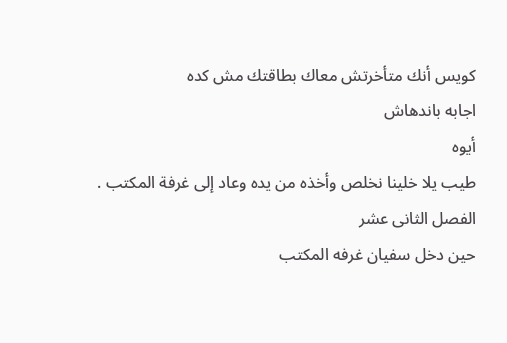كويس أنك متأخرتش معاك بطاقتك مش كده
اجابه باندهاش
أيوه
طيب يلا خلينا نخلص وأخذه من يده وعاد إلى غرفة المكتب .
الفصل الثانى عشر
حين دخل سفيان غرفه المكتب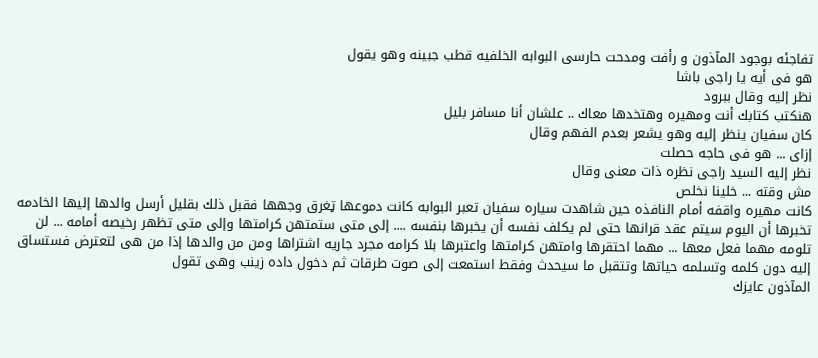تفاجئه بوجود المآذون و رأفت ومدحت حارسى البوابه الخلفيه قطب جبينه وهو يقول
هو فى أيه يا راجى باشا
نظر إليه وقال ببرود
هنكتب كتابك أنت ومهيره وهتخدها معاك .. علشان أنا مسافر بليل
كان سفيان ينظر إليه وهو يشعر بعدم الفهم وقال
إزاى ... هو فى حاجه حصلت
نظر إليه السيد راجى نظره ذات معنى وقال
مش وقته ... خلينا نخلص
كانت مهيره واقفه أمام النافذه حين شاهدت سياره سفيان تعبر البوابه كانت دموعها ټغرق وجهها فقبل ذلك بقليل أرسل والدها إليها الخادمه تخبرها أن اليوم سيتم عقد قرانها حتى لم يكلف نفسه أن يخبرها بنفسه .... إلى متى ستمتهن كرامتها وإلى متى تظهر رخيصه أمامه ... لن تلومه مهما فعل معها ... مهما احتقرها وامتهن كرامتها واعتبرها بلا كرامه مجرد جاريه اشتراها ومن من والدها إذا من هى لتعترض فستساق إليه دون كلمه وتسلمه حياتها وتتقبل ما سيحدث وفقط استمعت إلى صوت طرقات ثم دخول داده زينب وهى تقول
المآذون عايزك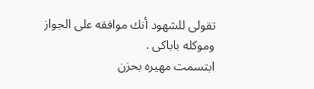تقولى للشهود أنك موافقه على الجواز وموكله باباكى .
ابتسمت مهيره بحزن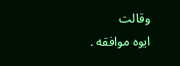وقالت
ايوه موافقه .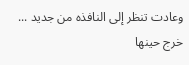وعادت تنظر إلى النافذه من جديد ... خرج حينها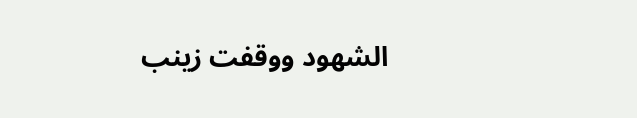الشهود ووقفت زينب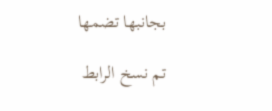بجانبها تضمها

تم نسخ الرابط